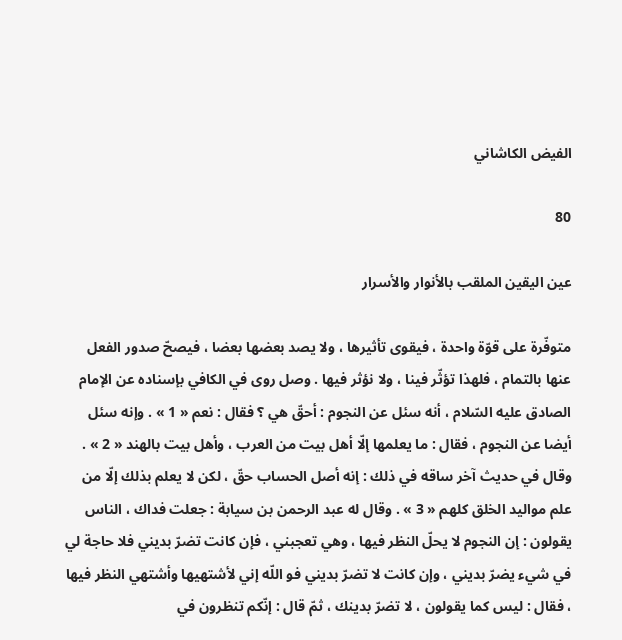الفيض الكاشاني

80

عين اليقين الملقب بالأنوار والأسرار

متوفّرة على قوّة واحدة ، فيقوى تأثيرها ، ولا يصد بعضها بعضا ، فيصحّ صدور الفعل عنها بالتمام ، فلهذا تؤثّر فينا ، ولا نؤثر فيها . وصل روى في الكافي بإسناده عن الإمام الصادق عليه السّلام ، أنه سئل عن النجوم : أحقّ هي ؟ فقال : نعم « 1 » . وإنه سئل أيضا عن النجوم ، فقال : ما يعلمها إلّا أهل بيت من العرب ، وأهل بيت بالهند « 2 » . وقال في حديث آخر ساقه في ذلك : إنه أصل الحساب حقّ ، لكن لا يعلم بذلك إلّا من علم مواليد الخلق كلهم « 3 » . وقال له عبد الرحمن بن سيابة : جعلت فداك ، الناس يقولون : إن النجوم لا يحلّ النظر فيها ، وهي تعجبني ، فإن كانت تضرّ بديني فلا حاجة لي في شيء يضرّ بديني ، وإن كانت لا تضرّ بديني فو اللّه إني لأشتهيها وأشتهي النظر فيها ، فقال : ليس كما يقولون ، لا تضرّ بدينك ، ثمّ قال : إنّكم تنظرون في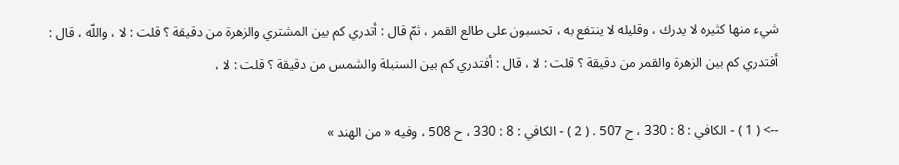شيء منها كثيره لا يدرك ، وقليله لا ينتفع به ، تحسبون على طالع القمر ، ثمّ قال : أتدري كم بين المشتري والزهرة من دقيقة ؟ قلت : لا ، واللّه ، قال : أفتدري كم بين الزهرة والقمر من دقيقة ؟ قلت : لا ، قال : أفتدري كم بين السنبلة والشمس من دقيقة ؟ قلت : لا ،

--> ( 1 ) - الكافي : 8 : 330 ، ح 507 . ( 2 ) - الكافي : 8 : 330 ، ح 508 ، وفيه « من الهند »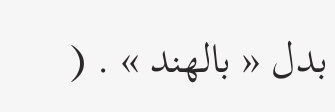بدل « بالهند » . (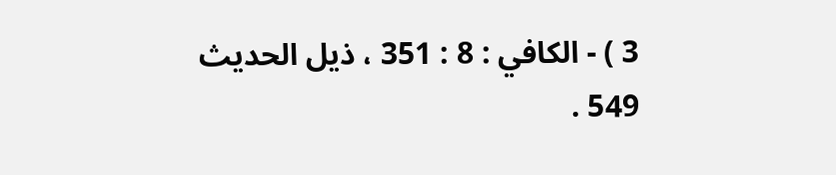3 ) - الكافي : 8 : 351 ، ذيل الحديث 549 .